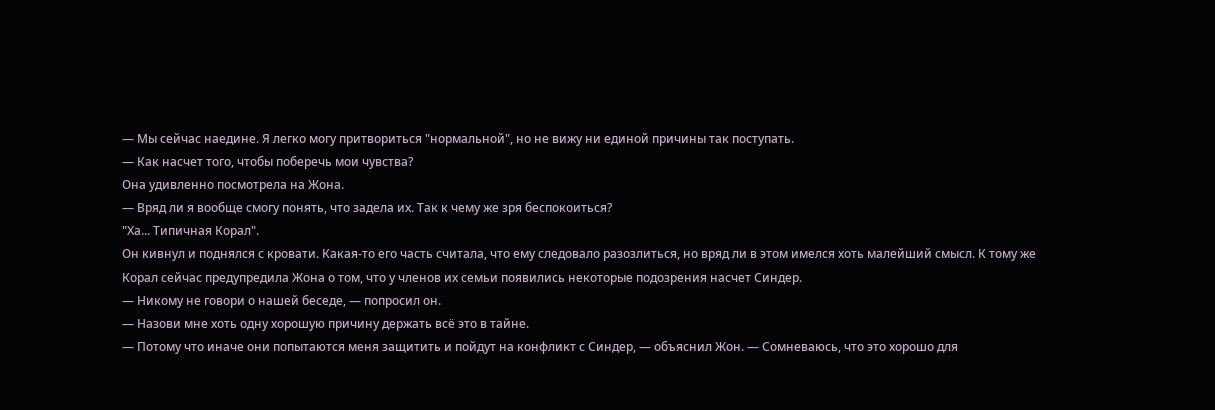— Мы сейчас наедине. Я легко могу притвориться "нормальной", но не вижу ни единой причины так поступать.
— Как насчет того, чтобы поберечь мои чувства?
Она удивленно посмотрела на Жона.
— Вряд ли я вообще смогу понять, что задела их. Так к чему же зря беспокоиться?
"Ха... Типичная Корал".
Он кивнул и поднялся с кровати. Какая-то его часть считала, что ему следовало разозлиться, но вряд ли в этом имелся хоть малейший смысл. К тому же Корал сейчас предупредила Жона о том, что у членов их семьи появились некоторые подозрения насчет Синдер.
— Никому не говори о нашей беседе, — попросил он.
— Назови мне хоть одну хорошую причину держать всё это в тайне.
— Потому что иначе они попытаются меня защитить и пойдут на конфликт с Синдер, — объяснил Жон. — Сомневаюсь, что это хорошо для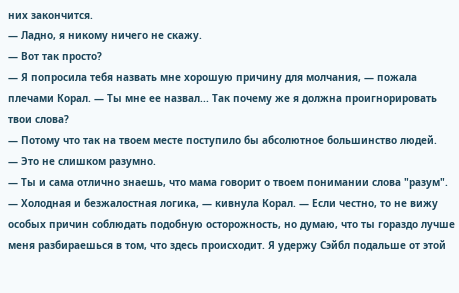них закончится.
— Ладно, я никому ничего не скажу.
— Вот так просто?
— Я попросила тебя назвать мне хорошую причину для молчания, — пожала плечами Корал. — Ты мне ее назвал... Так почему же я должна проигнорировать твои слова?
— Потому что так на твоем месте поступило бы абсолютное большинство людей.
— Это не слишком разумно.
— Ты и сама отлично знаешь, что мама говорит о твоем понимании слова "разум".
— Холодная и безжалостная логика, — кивнула Корал. — Если честно, то не вижу особых причин соблюдать подобную осторожность, но думаю, что ты гораздо лучше меня разбираешься в том, что здесь происходит. Я удержу Сэйбл подальше от этой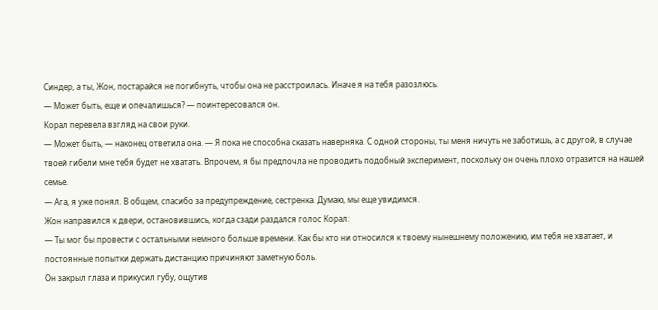Синдер, а ты, Жон, постарайся не погибнуть, чтобы она не расстроилась. Иначе я на тебя разозлюсь.
— Может быть, еще и опечалишься? — поинтересовался он.
Корал перевела взгляд на свои руки.
— Может быть, — наконец ответила она. — Я пока не способна сказать наверняка. С одной стороны, ты меня ничуть не заботишь, а с другой, в случае твоей гибели мне тебя будет не хватать. Впрочем, я бы предпочла не проводить подобный эксперимент, поскольку он очень плохо отразится на нашей семье.
— Ага, я уже понял. В общем, спасибо за предупреждение, сестренка. Думаю, мы еще увидимся.
Жон направился к двери, остановившись, когда сзади раздался голос Корал:
— Ты мог бы провести с остальными немного больше времени. Как бы кто ни относился к твоему нынешнему положению, им тебя не хватает, и постоянные попытки держать дистанцию причиняют заметную боль.
Он закрыл глаза и прикусил губу, ощутив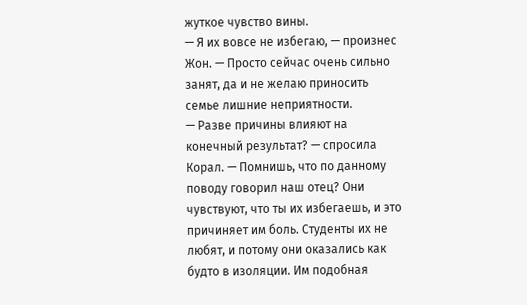жуткое чувство вины.
— Я их вовсе не избегаю, — произнес Жон. — Просто сейчас очень сильно занят, да и не желаю приносить семье лишние неприятности.
— Разве причины влияют на конечный результат? — спросила Корал. — Помнишь, что по данному поводу говорил наш отец? Они чувствуют, что ты их избегаешь, и это причиняет им боль. Студенты их не любят, и потому они оказались как будто в изоляции. Им подобная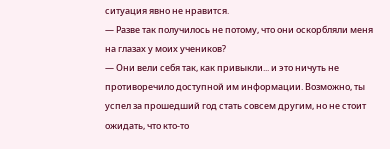ситуация явно не нравится.
— Разве так получилось не потому, что они оскорбляли меня на глазах у моих учеников?
— Они вели себя так, как привыкли... и это ничуть не противоречило доступной им информации. Возможно, ты успел за прошедший год стать совсем другим, но не стоит ожидать, что кто-то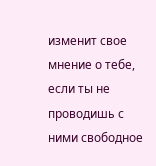изменит свое мнение о тебе, если ты не проводишь с ними свободное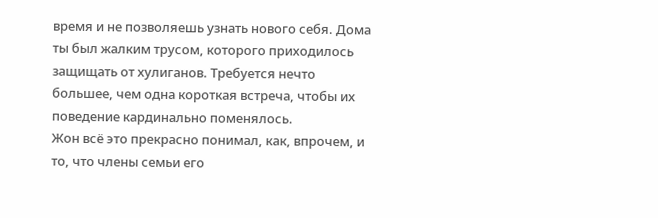время и не позволяешь узнать нового себя. Дома ты был жалким трусом, которого приходилось защищать от хулиганов. Требуется нечто большее, чем одна короткая встреча, чтобы их поведение кардинально поменялось.
Жон всё это прекрасно понимал, как, впрочем, и то, что члены семьи его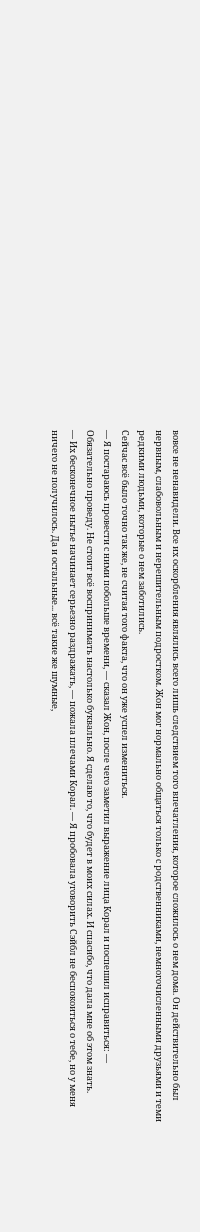вовсе не ненавидели. Все их оскорбления являлись всего лишь следствием того впечатления, которое сложилось о нем дома. Он действительно был нервным, слабовольным и нерешительным подростком. Жон мог нормально общаться только с родственниками, немногочисленными друзьями и теми редкими людьми, которые о нем заботились.
Сейчас всё было точно так же, не считая того факта, что он уже успел измениться.
— Я постараюсь провести с ними побольше времени, — сказал Жон, после чего заметил выражение лица Корал и поспешил исправиться: — Обязательно проведу. Не стоит всё воспринимать настолько буквально. Я сделаю то, что будет в моих силах. И спасибо, что дала мне об этом знать.
— Их бесконечное нытье начинает серьезно раздражать, — пожала плечами Корал. — Я пробовала уговорить Сэйбл не беспокоиться о тебе, но у меня ничего не получилось. Да и остальные... всё такие же шумные,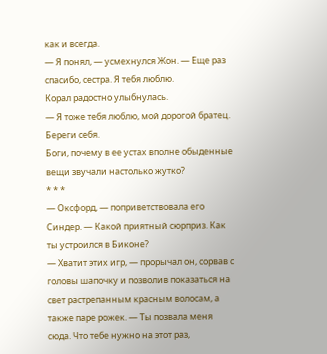как и всегда.
— Я понял, — усмехнулся Жон. — Еще раз спасибо, сестра. Я тебя люблю.
Корал радостно улыбнулась.
— Я тоже тебя люблю, мой дорогой братец. Береги себя.
Боги, почему в ее устах вполне обыденные вещи звучали настолько жутко?
* * *
— Оксфорд, — поприветствовала его Синдер. — Какой приятный сюрприз. Как ты устроился в Биконе?
— Хватит этих игр, — прорычал он, сорвав с головы шапочку и позволив показаться на свет растрепанным красным волосам, а также паре рожек. — Ты позвала меня сюда. Что тебе нужно на этот раз,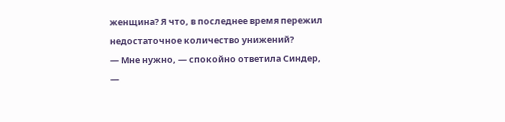женщина? Я что, в последнее время пережил недостаточное количество унижений?
— Мне нужно, — спокойно ответила Синдер, —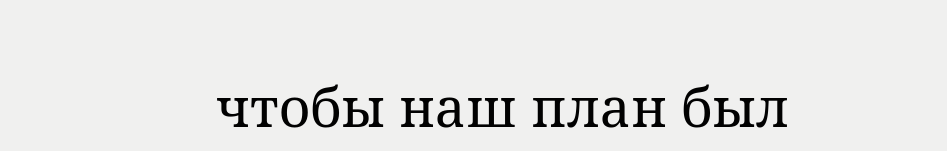чтобы наш план был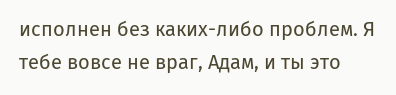исполнен без каких-либо проблем. Я тебе вовсе не враг, Адам, и ты это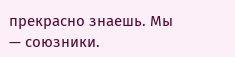прекрасно знаешь. Мы — союзники.